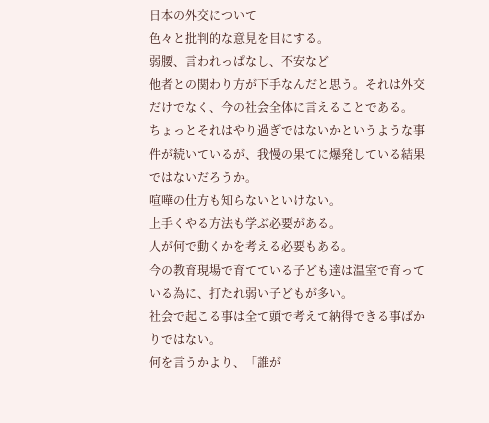日本の外交について
色々と批判的な意見を目にする。
弱腰、言われっぱなし、不安など
他者との関わり方が下手なんだと思う。それは外交だけでなく、今の社会全体に言えることである。
ちょっとそれはやり過ぎではないかというような事件が続いているが、我慢の果てに爆発している結果ではないだろうか。
喧嘩の仕方も知らないといけない。
上手くやる方法も学ぶ必要がある。
人が何で動くかを考える必要もある。
今の教育現場で育てている子ども達は温室で育っている為に、打たれ弱い子どもが多い。
社会で起こる事は全て頭で考えて納得できる事ばかりではない。
何を言うかより、「誰が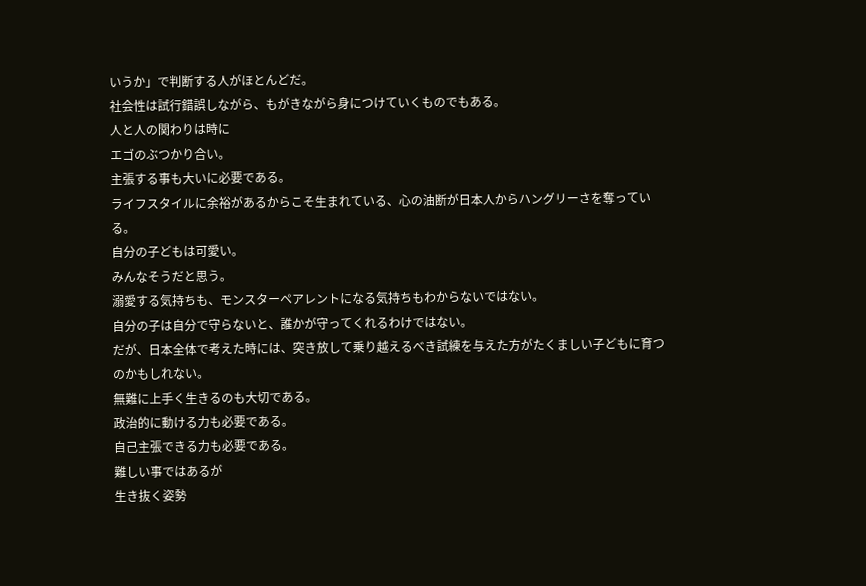いうか」で判断する人がほとんどだ。
社会性は試行錯誤しながら、もがきながら身につけていくものでもある。
人と人の関わりは時に
エゴのぶつかり合い。
主張する事も大いに必要である。
ライフスタイルに余裕があるからこそ生まれている、心の油断が日本人からハングリーさを奪っている。
自分の子どもは可愛い。
みんなそうだと思う。
溺愛する気持ちも、モンスターペアレントになる気持ちもわからないではない。
自分の子は自分で守らないと、誰かが守ってくれるわけではない。
だが、日本全体で考えた時には、突き放して乗り越えるべき試練を与えた方がたくましい子どもに育つのかもしれない。
無難に上手く生きるのも大切である。
政治的に動ける力も必要である。
自己主張できる力も必要である。
難しい事ではあるが
生き抜く姿勢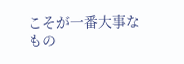こそが一番大事なもの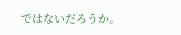ではないだろうか。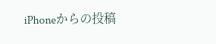iPhoneからの投稿